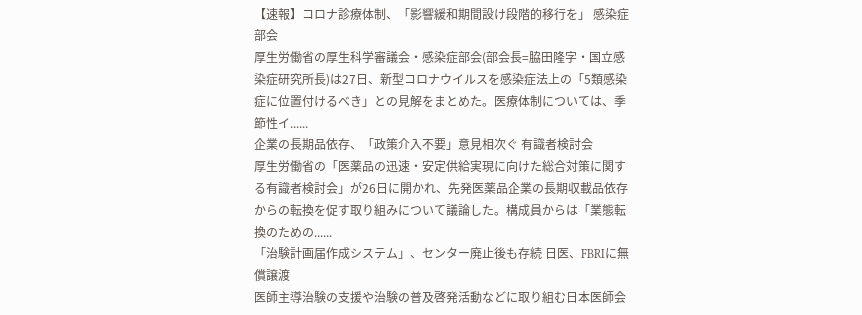【速報】コロナ診療体制、「影響緩和期間設け段階的移行を」 感染症部会
厚生労働省の厚生科学審議会・感染症部会(部会長=脇田隆字・国立感染症研究所長)は27日、新型コロナウイルスを感染症法上の「5類感染症に位置付けるべき」との見解をまとめた。医療体制については、季節性イ......
企業の長期品依存、「政策介入不要」意見相次ぐ 有識者検討会
厚生労働省の「医薬品の迅速・安定供給実現に向けた総合対策に関する有識者検討会」が26日に開かれ、先発医薬品企業の長期収載品依存からの転換を促す取り組みについて議論した。構成員からは「業態転換のための......
「治験計画届作成システム」、センター廃止後も存続 日医、FBRIに無償譲渡
医師主導治験の支援や治験の普及啓発活動などに取り組む日本医師会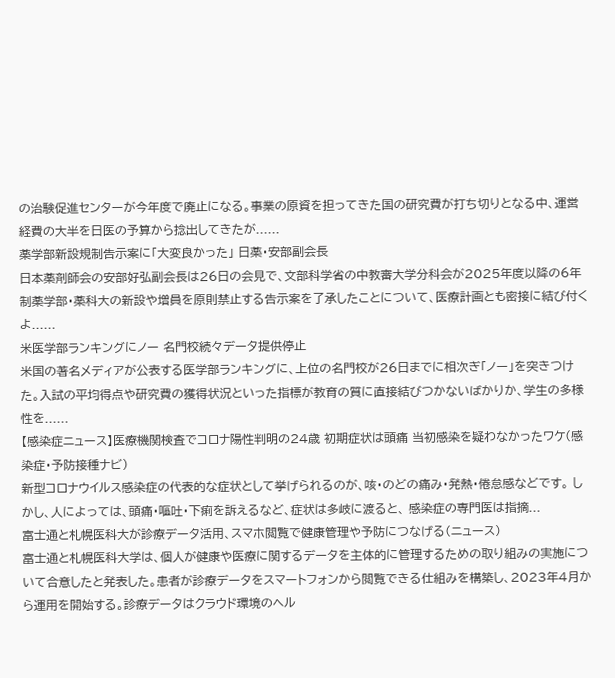の治験促進センターが今年度で廃止になる。事業の原資を担ってきた国の研究費が打ち切りとなる中、運営経費の大半を日医の予算から捻出してきたが......
薬学部新設規制告示案に「大変良かった」 日薬・安部副会長
日本薬剤師会の安部好弘副会長は26日の会見で、文部科学省の中教審大学分科会が2025年度以降の6年制薬学部・薬科大の新設や増員を原則禁止する告示案を了承したことについて、医療計画とも密接に結び付くよ......
米医学部ランキングにノー 名門校続々データ提供停止
米国の著名メディアが公表する医学部ランキングに、上位の名門校が26日までに相次ぎ「ノー」を突きつけた。入試の平均得点や研究費の獲得状況といった指標が教育の質に直接結びつかないばかりか、学生の多様性を......
【感染症ニュース】医療機関検査でコロナ陽性判明の24歳 初期症状は頭痛 当初感染を疑わなかったワケ(感染症・予防接種ナビ)
新型コロナウイルス感染症の代表的な症状として挙げられるのが、咳・のどの痛み・発熱・倦怠感などです。 しかし、人によっては、頭痛・嘔吐・下痢を訴えるなど、症状は多岐に渡ると、 感染症の専門医は指摘...
富士通と札幌医科大が診療データ活用、スマホ閲覧で健康管理や予防につなげる(ニュース)
富士通と札幌医科大学は、個人が健康や医療に関するデータを主体的に管理するための取り組みの実施について合意したと発表した。患者が診療データをスマートフォンから閲覧できる仕組みを構築し、2023年4月から運用を開始する。診療データはクラウド環境のヘル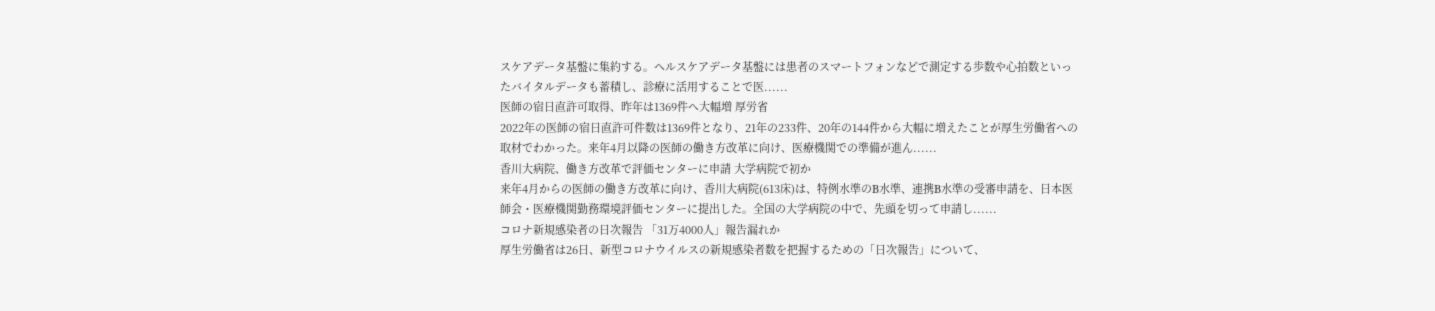スケアデータ基盤に集約する。ヘルスケアデータ基盤には患者のスマートフォンなどで測定する歩数や心拍数といったバイタルデータも蓄積し、診療に活用することで医......
医師の宿日直許可取得、昨年は1369件へ大幅増 厚労省
2022年の医師の宿日直許可件数は1369件となり、21年の233件、20年の144件から大幅に増えたことが厚生労働省への取材でわかった。来年4月以降の医師の働き方改革に向け、医療機関での準備が進ん......
香川大病院、働き方改革で評価センターに申請 大学病院で初か
来年4月からの医師の働き方改革に向け、香川大病院(613床)は、特例水準のB水準、連携B水準の受審申請を、日本医師会・医療機関勤務環境評価センターに提出した。全国の大学病院の中で、先頭を切って申請し......
コロナ新規感染者の日次報告 「31万4000人」報告漏れか
厚生労働省は26日、新型コロナウイルスの新規感染者数を把握するための「日次報告」について、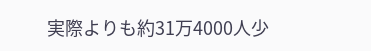実際よりも約31万4000人少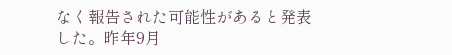なく報告された可能性があると発表した。昨年9月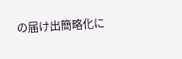の届け出簡略化に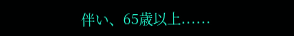伴い、65歳以上......